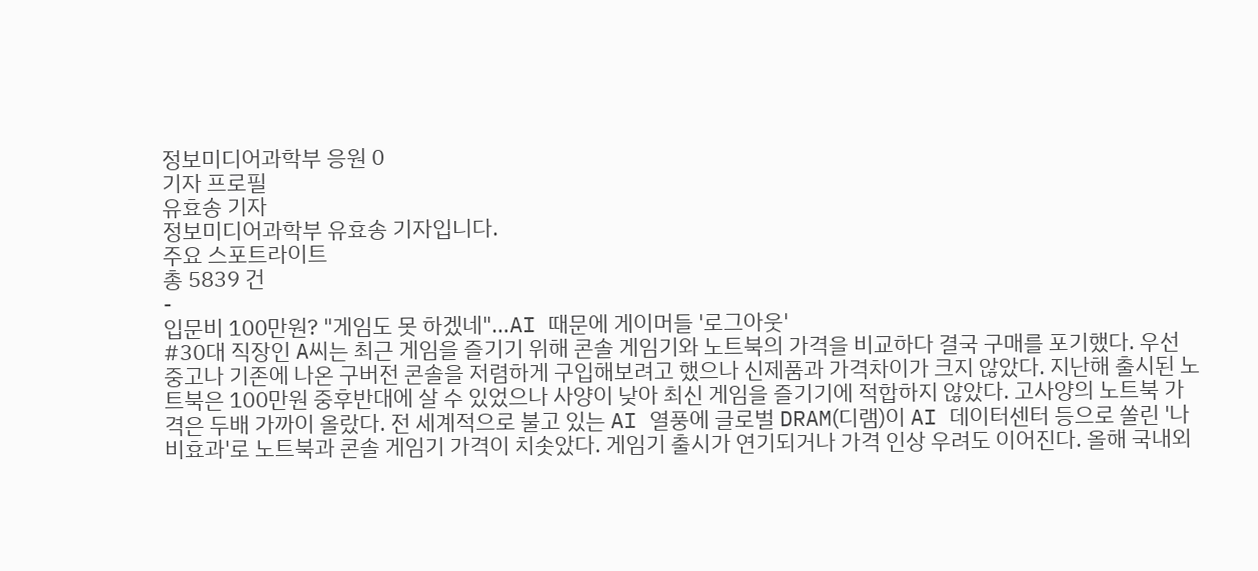정보미디어과학부 응원 0
기자 프로필
유효송 기자
정보미디어과학부 유효송 기자입니다.
주요 스포트라이트
총 5839 건
-
입문비 100만원? "게임도 못 하겠네"…AI 때문에 게이머들 '로그아웃'
#30대 직장인 A씨는 최근 게임을 즐기기 위해 콘솔 게임기와 노트북의 가격을 비교하다 결국 구매를 포기했다. 우선 중고나 기존에 나온 구버전 콘솔을 저렴하게 구입해보려고 했으나 신제품과 가격차이가 크지 않았다. 지난해 출시된 노트북은 100만원 중후반대에 살 수 있었으나 사양이 낮아 최신 게임을 즐기기에 적합하지 않았다. 고사양의 노트북 가격은 두배 가까이 올랐다. 전 세계적으로 불고 있는 AI 열풍에 글로벌 DRAM(디램)이 AI 데이터센터 등으로 쏠린 '나비효과'로 노트북과 콘솔 게임기 가격이 치솟았다. 게임기 출시가 연기되거나 가격 인상 우려도 이어진다. 올해 국내외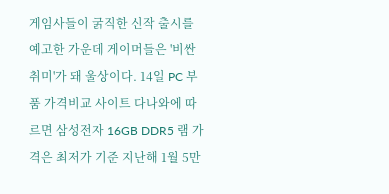게임사들이 굵직한 신작 출시를 예고한 가운데 게이머들은 '비싼 취미'가 돼 울상이다. 14일 PC 부품 가격비교 사이트 다나와에 따르면 삼성전자 16GB DDR5 램 가격은 최저가 기준 지난해 1월 5만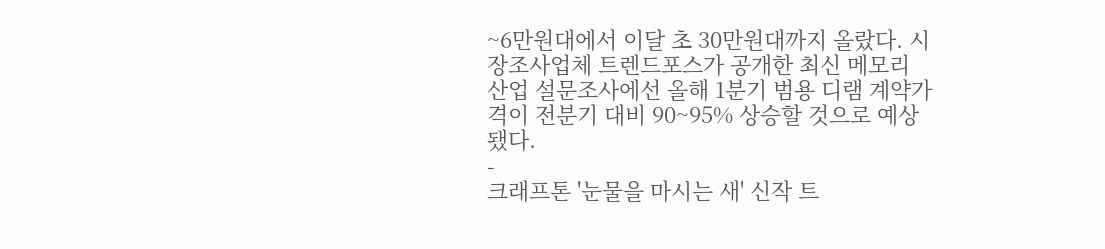~6만원대에서 이달 초 30만원대까지 올랐다. 시장조사업체 트렌드포스가 공개한 최신 메모리 산업 설문조사에선 올해 1분기 범용 디램 계약가격이 전분기 대비 90~95% 상승할 것으로 예상됐다.
-
크래프톤 '눈물을 마시는 새' 신작 트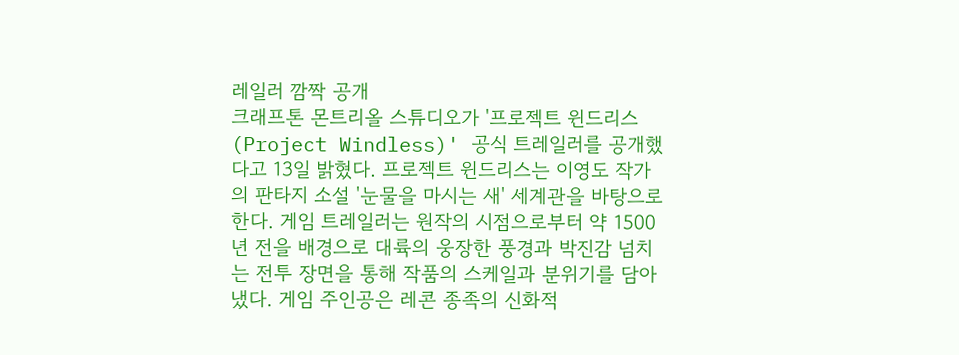레일러 깜짝 공개
크래프톤 몬트리올 스튜디오가 '프로젝트 윈드리스(Project Windless)' 공식 트레일러를 공개했다고 13일 밝혔다. 프로젝트 윈드리스는 이영도 작가의 판타지 소설 '눈물을 마시는 새' 세계관을 바탕으로 한다. 게임 트레일러는 원작의 시점으로부터 약 1500년 전을 배경으로 대륙의 웅장한 풍경과 박진감 넘치는 전투 장면을 통해 작품의 스케일과 분위기를 담아냈다. 게임 주인공은 레콘 종족의 신화적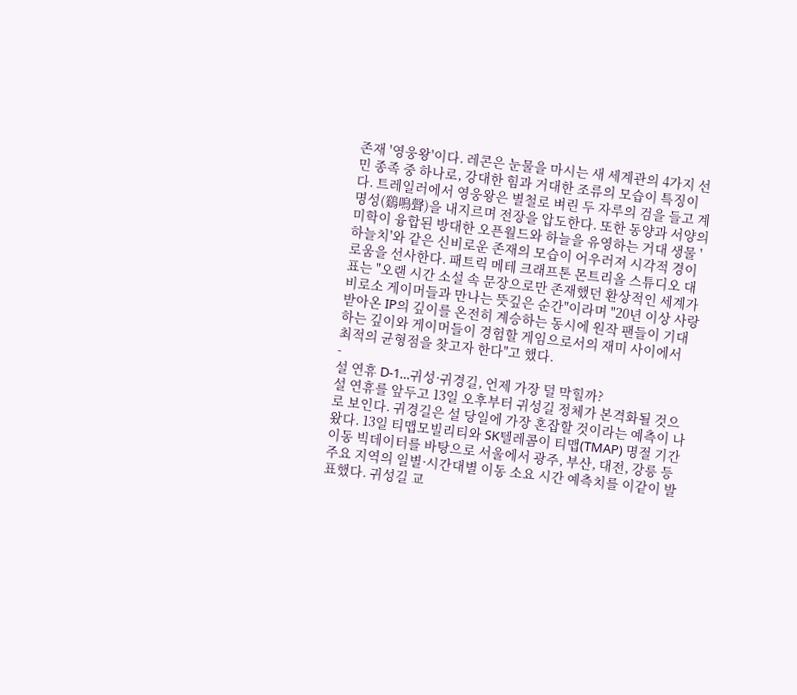존재 '영웅왕'이다. 레콘은 눈물을 마시는 새 세계관의 4가지 선민 종족 중 하나로, 강대한 힘과 거대한 조류의 모습이 특징이다. 트레일러에서 영웅왕은 별철로 벼린 두 자루의 검을 들고 계명성(鷄鳴聲)을 내지르며 전장을 압도한다. 또한 동양과 서양의 미학이 융합된 방대한 오픈월드와 하늘을 유영하는 거대 생물 '하늘치'와 같은 신비로운 존재의 모습이 어우러져 시각적 경이로움을 선사한다. 패트릭 메테 크래프톤 몬트리올 스튜디오 대표는 "오랜 시간 소설 속 문장으로만 존재했던 환상적인 세계가 비로소 게이머들과 만나는 뜻깊은 순간"이라며 "20년 이상 사랑받아온 IP의 깊이를 온전히 계승하는 동시에 원작 팬들이 기대하는 깊이와 게이머들이 경험할 게임으로서의 재미 사이에서 최적의 균형점을 찾고자 한다"고 했다.
-
설 연휴 D-1…귀성·귀경길, 언제 가장 덜 막힐까?
설 연휴를 앞두고 13일 오후부터 귀성길 정체가 본격화될 것으로 보인다. 귀경길은 설 당일에 가장 혼잡할 것이라는 예측이 나왔다. 13일 티맵모빌리티와 SK텔레콤이 티맵(TMAP) 명절 기간 이동 빅데이터를 바탕으로 서울에서 광주, 부산, 대전, 강릉 등 주요 지역의 일별·시간대별 이동 소요 시간 예측치를 이같이 발표했다. 귀성길 교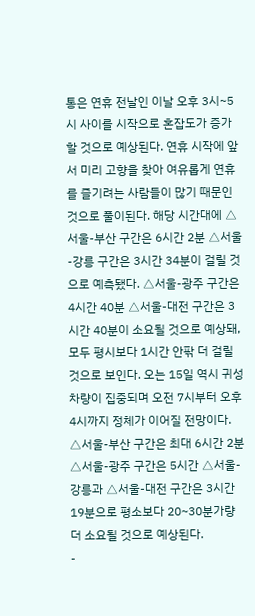통은 연휴 전날인 이날 오후 3시~5시 사이를 시작으로 혼잡도가 증가할 것으로 예상된다. 연휴 시작에 앞서 미리 고향을 찾아 여유롭게 연휴를 즐기려는 사람들이 많기 때문인 것으로 풀이된다. 해당 시간대에 △서울-부산 구간은 6시간 2분 △서울-강릉 구간은 3시간 34분이 걸릴 것으로 예측됐다. △서울-광주 구간은 4시간 40분 △서울-대전 구간은 3시간 40분이 소요될 것으로 예상돼, 모두 평시보다 1시간 안팎 더 걸릴 것으로 보인다. 오는 15일 역시 귀성 차량이 집중되며 오전 7시부터 오후 4시까지 정체가 이어질 전망이다. △서울-부산 구간은 최대 6시간 2분 △서울-광주 구간은 5시간 △서울-강릉과 △서울-대전 구간은 3시간 19분으로 평소보다 20~30분가량 더 소요될 것으로 예상된다.
-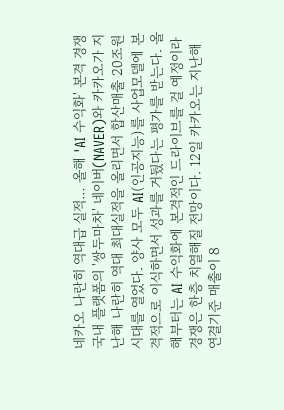네카오 나란히 역대급 실적… 올해 'AI 수익화' 본격 경쟁
국내 플랫폼의 '쌍두마차' 네이버(NAVER)와 카카오가 지난해 나란히 역대 최대실적을 올리면서 합산매출 20조원 시대를 열었다. 양사 모두 AI(인공지능)를 사업모델에 본격적으로 이식하면서 성과를 거뒀다는 평가를 받는다. 올해부터는 AI 수익화에 본격적인 드라이브를 걸 예정이라 경쟁은 한층 치열해질 전망이다. 12일 카카오는 지난해 연결기준 매출이 8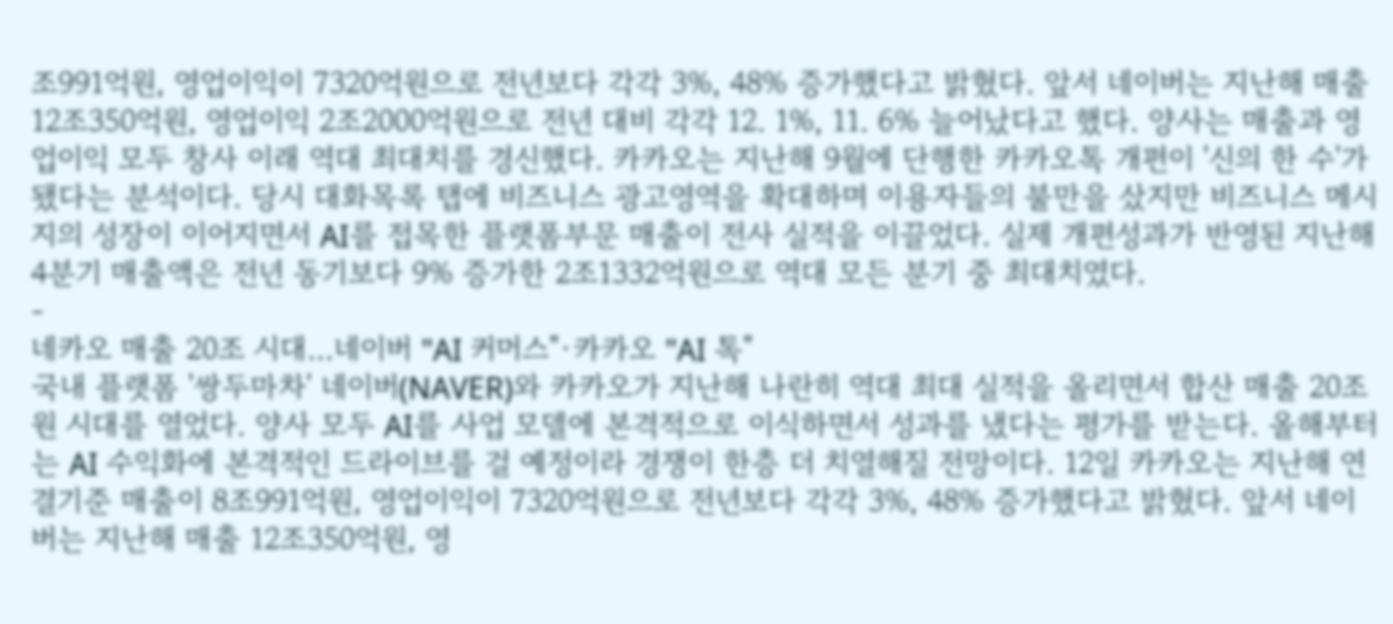조991억원, 영업이익이 7320억원으로 전년보다 각각 3%, 48% 증가했다고 밝혔다. 앞서 네이버는 지난해 매출 12조350억원, 영업이익 2조2000억원으로 전년 대비 각각 12. 1%, 11. 6% 늘어났다고 했다. 양사는 매출과 영업이익 모두 창사 이래 역대 최대치를 경신했다. 카카오는 지난해 9월에 단행한 카카오톡 개편이 '신의 한 수'가 됐다는 분석이다. 당시 대화목록 탭에 비즈니스 광고영역을 확대하며 이용자들의 불만을 샀지만 비즈니스 메시지의 성장이 이어지면서 AI를 접목한 플랫폼부문 매출이 전사 실적을 이끌었다. 실제 개편성과가 반영된 지난해 4분기 매출액은 전년 동기보다 9% 증가한 2조1332억원으로 역대 모든 분기 중 최대치였다.
-
네카오 매출 20조 시대…네이버 "AI 커머스"·카카오 "AI 톡"
국내 플랫폼 '쌍두마차' 네이버(NAVER)와 카카오가 지난해 나란히 역대 최대 실적을 올리면서 합산 매출 20조원 시대를 열었다. 양사 모두 AI를 사업 모델에 본격적으로 이식하면서 성과를 냈다는 평가를 받는다. 올해부터는 AI 수익화에 본격적인 드라이브를 걸 예정이라 경쟁이 한층 더 치열해질 전망이다. 12일 카카오는 지난해 연결기준 매출이 8조991억원, 영업이익이 7320억원으로 전년보다 각각 3%, 48% 증가했다고 밝혔다. 앞서 네이버는 지난해 매출 12조350억원, 영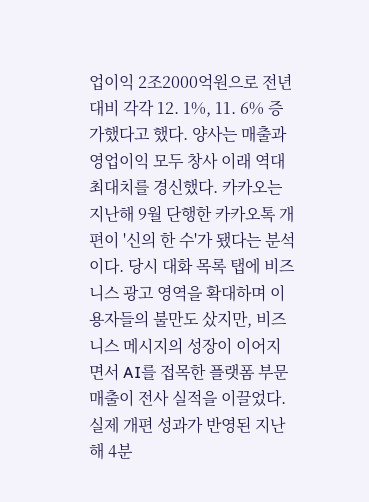업이익 2조2000억원으로 전년 대비 각각 12. 1%, 11. 6% 증가했다고 했다. 양사는 매출과 영업이익 모두 창사 이래 역대 최대치를 경신했다. 카카오는 지난해 9월 단행한 카카오톡 개편이 '신의 한 수'가 됐다는 분석이다. 당시 대화 목록 탭에 비즈니스 광고 영역을 확대하며 이용자들의 불만도 샀지만, 비즈니스 메시지의 성장이 이어지면서 AI를 접목한 플랫폼 부문 매출이 전사 실적을 이끌었다. 실제 개편 성과가 반영된 지난해 4분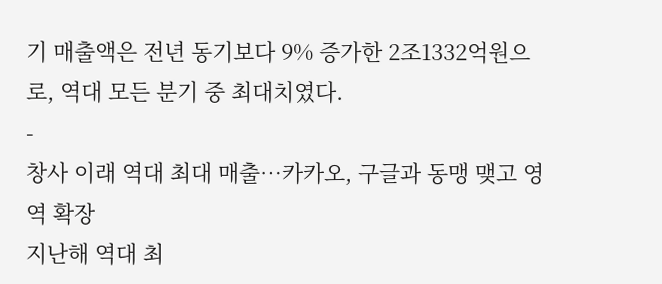기 매출액은 전년 동기보다 9% 증가한 2조1332억원으로, 역대 모든 분기 중 최대치였다.
-
창사 이래 역대 최대 매출…카카오, 구글과 동맹 맺고 영역 확장
지난해 역대 최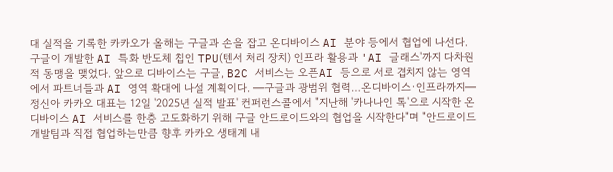대 실적을 기록한 카카오가 올해는 구글과 손을 잡고 온디바이스 AI 분야 등에서 협업에 나선다. 구글이 개발한 AI 특화 반도체 칩인 TPU(텐서 처리 장치) 인프라 활용과 'AI 글래스'까지 다차원적 동맹을 맺었다. 앞으로 디바이스는 구글, B2C 서비스는 오픈AI 등으로 서로 겹치지 않는 영역에서 파트너들과 AI 영역 확대에 나설 계획이다. ━구글과 광범위 협력…온디바이스·인프라까지━정신아 카카오 대표는 12일 '2025년 실적 발표' 컨퍼런스콜에서 "지난해 '카나나인 톡'으로 시작한 온디바이스 AI 서비스를 한층 고도화하기 위해 구글 안드로이드와의 협업을 시작한다"며 "안드로이드 개발팀과 직접 협업하는만큼 향후 카카오 생태계 내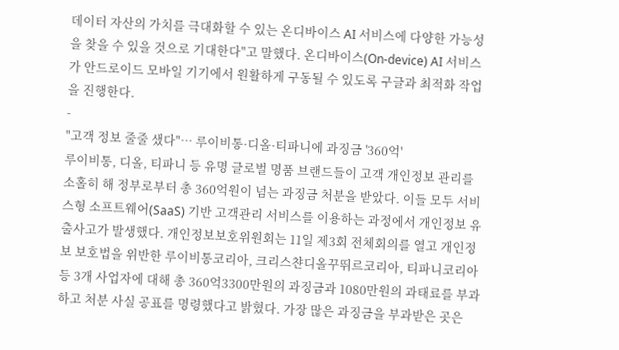데이터 자산의 가치를 극대화할 수 있는 온디바이스 AI 서비스에 다양한 가능성을 찾을 수 있을 것으로 기대한다"고 말했다. 온디바이스(On-device) AI 서비스가 안드로이드 모바일 기기에서 원활하게 구동될 수 있도록 구글과 최적화 작업을 진행한다.
-
"고객 정보 줄줄 샜다"… 루이비통·디올·티파니에 과징금 '360억'
루이비통, 디올, 티파니 등 유명 글로벌 명품 브랜드들이 고객 개인정보 관리를 소홀히 해 정부로부터 총 360억원이 넘는 과징금 처분을 받았다. 이들 모두 서비스형 소프트웨어(SaaS) 기반 고객관리 서비스를 이용하는 과정에서 개인정보 유출사고가 발생했다. 개인정보보호위원회는 11일 제3회 전체회의를 열고 개인정보 보호법을 위반한 루이비통코리아, 크리스챤디올꾸뛰르코리아, 티파니코리아 등 3개 사업자에 대해 총 360억3300만원의 과징금과 1080만원의 과태료를 부과하고 처분 사실 공표를 명령했다고 밝혔다. 가장 많은 과징금을 부과받은 곳은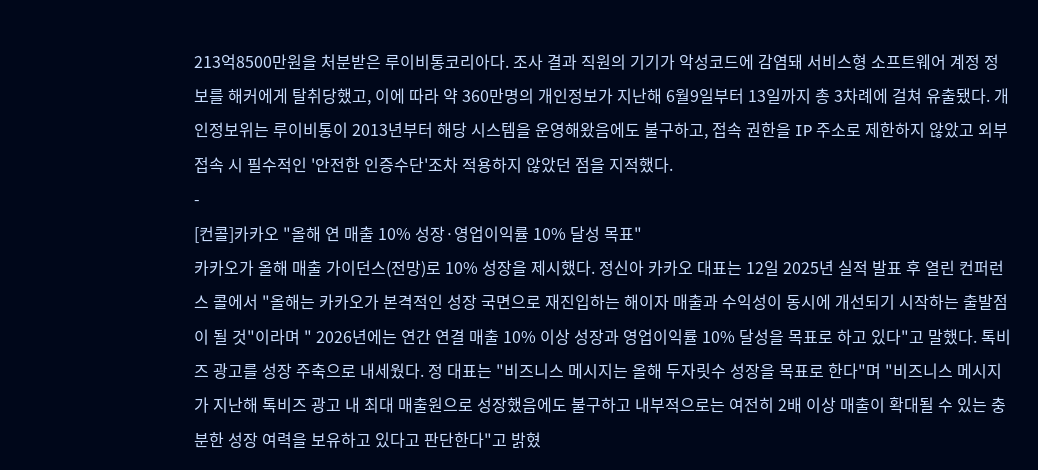213억8500만원을 처분받은 루이비통코리아다. 조사 결과 직원의 기기가 악성코드에 감염돼 서비스형 소프트웨어 계정 정보를 해커에게 탈취당했고, 이에 따라 약 360만명의 개인정보가 지난해 6월9일부터 13일까지 총 3차례에 걸쳐 유출됐다. 개인정보위는 루이비통이 2013년부터 해당 시스템을 운영해왔음에도 불구하고, 접속 권한을 IP 주소로 제한하지 않았고 외부 접속 시 필수적인 '안전한 인증수단'조차 적용하지 않았던 점을 지적했다.
-
[컨콜]카카오 "올해 연 매출 10% 성장·영업이익률 10% 달성 목표"
카카오가 올해 매출 가이던스(전망)로 10% 성장을 제시했다. 정신아 카카오 대표는 12일 2025년 실적 발표 후 열린 컨퍼런스 콜에서 "올해는 카카오가 본격적인 성장 국면으로 재진입하는 해이자 매출과 수익성이 동시에 개선되기 시작하는 출발점이 될 것"이라며 " 2026년에는 연간 연결 매출 10% 이상 성장과 영업이익률 10% 달성을 목표로 하고 있다"고 말했다. 톡비즈 광고를 성장 주축으로 내세웠다. 정 대표는 "비즈니스 메시지는 올해 두자릿수 성장을 목표로 한다"며 "비즈니스 메시지가 지난해 톡비즈 광고 내 최대 매출원으로 성장했음에도 불구하고 내부적으로는 여전히 2배 이상 매출이 확대될 수 있는 충분한 성장 여력을 보유하고 있다고 판단한다"고 밝혔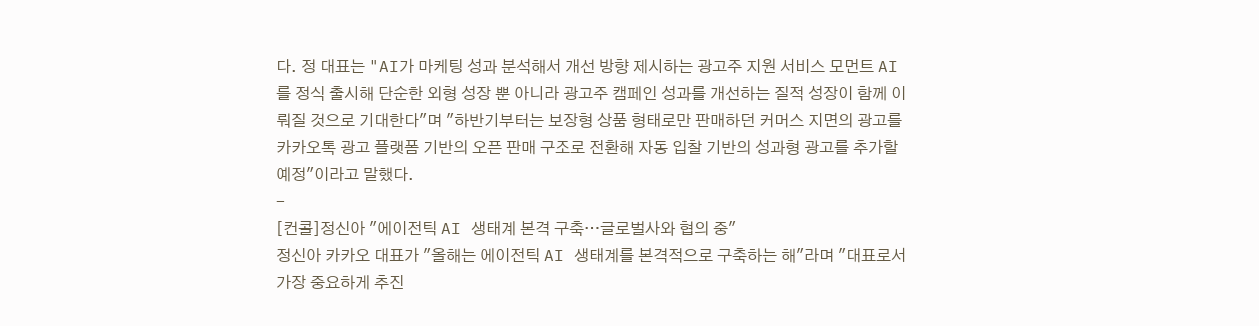다. 정 대표는 "AI가 마케팅 성과 분석해서 개선 방향 제시하는 광고주 지원 서비스 모먼트 AI를 정식 출시해 단순한 외형 성장 뿐 아니라 광고주 캠페인 성과를 개선하는 질적 성장이 함께 이뤄질 것으로 기대한다"며 "하반기부터는 보장형 상품 형태로만 판매하던 커머스 지면의 광고를 카카오톡 광고 플랫폼 기반의 오픈 판매 구조로 전환해 자동 입찰 기반의 성과형 광고를 추가할 예정"이라고 말했다.
-
[컨콜]정신아 "에이전틱 AI 생태계 본격 구축…글로벌사와 협의 중"
정신아 카카오 대표가 "올해는 에이전틱 AI 생태계를 본격적으로 구축하는 해"라며 "대표로서 가장 중요하게 추진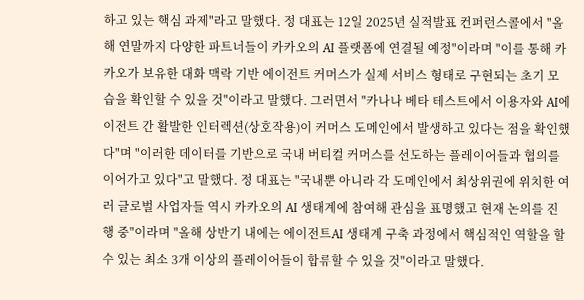하고 있는 핵심 과제"라고 말했다. 정 대표는 12일 2025년 실적발표 컨퍼런스콜에서 "올해 연말까지 다양한 파트너들이 카카오의 AI 플랫폼에 연결될 예정"이라며 "이를 통해 카카오가 보유한 대화 맥락 기반 에이전트 커머스가 실제 서비스 형태로 구현되는 초기 모습을 확인할 수 있을 것"이라고 말했다. 그러면서 "카나나 베타 테스트에서 이용자와 AI에이전트 간 활발한 인터렉션(상호작용)이 커머스 도메인에서 발생하고 있다는 점을 확인했다"며 "이러한 데이터를 기반으로 국내 버티컬 커머스를 선도하는 플레이어들과 협의를 이어가고 있다"고 말했다. 정 대표는 "국내뿐 아니라 각 도메인에서 최상위권에 위치한 여러 글로벌 사업자들 역시 카카오의 AI 생태계에 참여해 관심을 표명했고 현재 논의를 진행 중"이라며 "올해 상반기 내에는 에이전트AI 생태계 구축 과정에서 핵심적인 역할을 할 수 있는 최소 3개 이상의 플레이어들이 합류할 수 있을 것"이라고 말했다.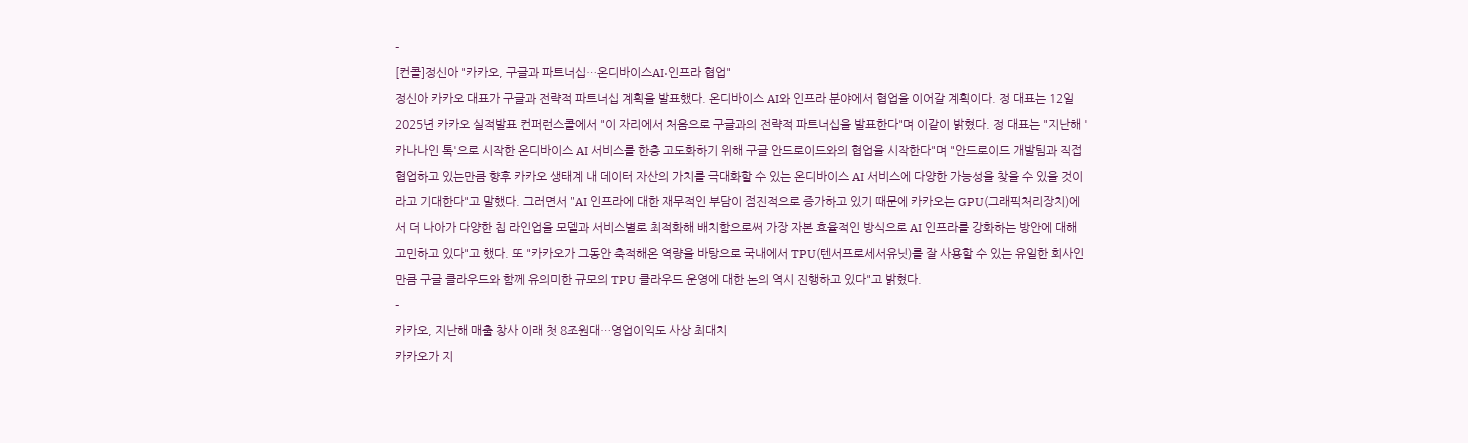-
[컨콜]정신아 "카카오, 구글과 파트너십…온디바이스AI·인프라 협업"
정신아 카카오 대표가 구글과 전략적 파트너십 계획을 발표했다. 온디바이스 AI와 인프라 분야에서 협업을 이어갈 계획이다. 정 대표는 12일 2025년 카카오 실적발표 컨퍼런스콜에서 "이 자리에서 처음으로 구글과의 전략적 파트너십을 발표한다"며 이같이 밝혔다. 정 대표는 "지난해 '카나나인 톡'으로 시작한 온디바이스 AI 서비스를 한층 고도화하기 위해 구글 안드로이드와의 협업을 시작한다"며 "안드로이드 개발팀과 직접 협업하고 있는만큼 향후 카카오 생태계 내 데이터 자산의 가치를 극대화할 수 있는 온디바이스 AI 서비스에 다양한 가능성을 찾을 수 있을 것이라고 기대한다"고 말했다. 그러면서 "AI 인프라에 대한 재무적인 부담이 점진적으로 증가하고 있기 때문에 카카오는 GPU(그래픽처리장치)에서 더 나아가 다양한 칩 라인업을 모델과 서비스별로 최적화해 배치함으로써 가장 자본 효율적인 방식으로 AI 인프라를 강화하는 방안에 대해 고민하고 있다"고 했다. 또 "카카오가 그동안 축적해온 역량을 바탕으로 국내에서 TPU(텐서프로세서유닛)를 잘 사용할 수 있는 유일한 회사인만큼 구글 클라우드와 함께 유의미한 규모의 TPU 클라우드 운영에 대한 논의 역시 진행하고 있다"고 밝혔다.
-
카카오, 지난해 매출 창사 이래 첫 8조원대…영업이익도 사상 최대치
카카오가 지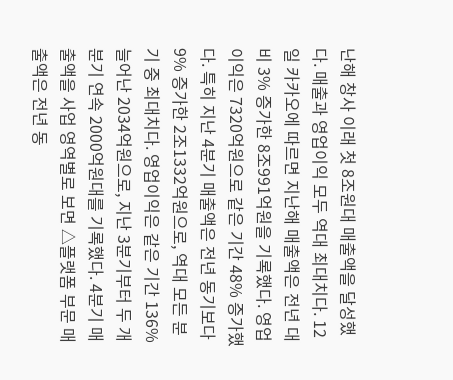난해 창사 이래 첫 8조원대 매출액을 달성했다. 매출과 영업이익 모두 역대 최대치다. 12일 카카오에 따르면 지난해 매출액은 전년 대비 3% 증가한 8조991억원을 기록했다. 영업이익은 7320억원으로 같은 기간 48% 증가했다. 특히 지난 4분기 매출액은 전년 동기보다 9% 증가한 2조1332억원으로, 역대 모든 분기 중 최대치다. 영업이익은 같은 기간 136% 늘어난 2034억원으로, 지난 3분기부터 두 개 분기 연속 2000억원대를 기록했다. 4분기 매출액을 사업 영역별로 보면 △플랫폼 부문 매출액은 전년 동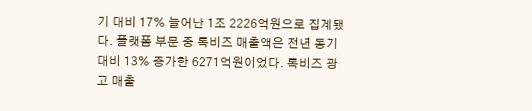기 대비 17% 늘어난 1조 2226억원으로 집계됐다. 플랫폼 부문 중 톡비즈 매출액은 전년 동기 대비 13% 증가한 6271억원이었다. 톡비즈 광고 매출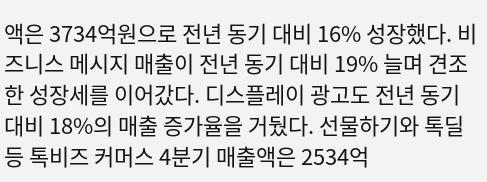액은 3734억원으로 전년 동기 대비 16% 성장했다. 비즈니스 메시지 매출이 전년 동기 대비 19% 늘며 견조한 성장세를 이어갔다. 디스플레이 광고도 전년 동기 대비 18%의 매출 증가율을 거뒀다. 선물하기와 톡딜 등 톡비즈 커머스 4분기 매출액은 2534억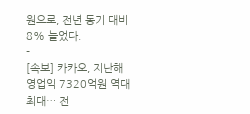원으로, 전년 동기 대비 8% 늘었다.
-
[속보] 카카오, 지난해 영업익 7320억원 역대 최대… 전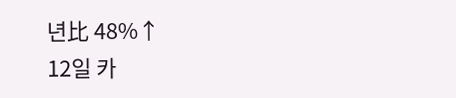년比 48%↑
12일 카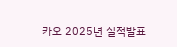카오 2025년 실적발표